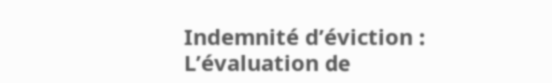Indemnité d’éviction : L’évaluation de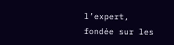l’expert, fondée sur les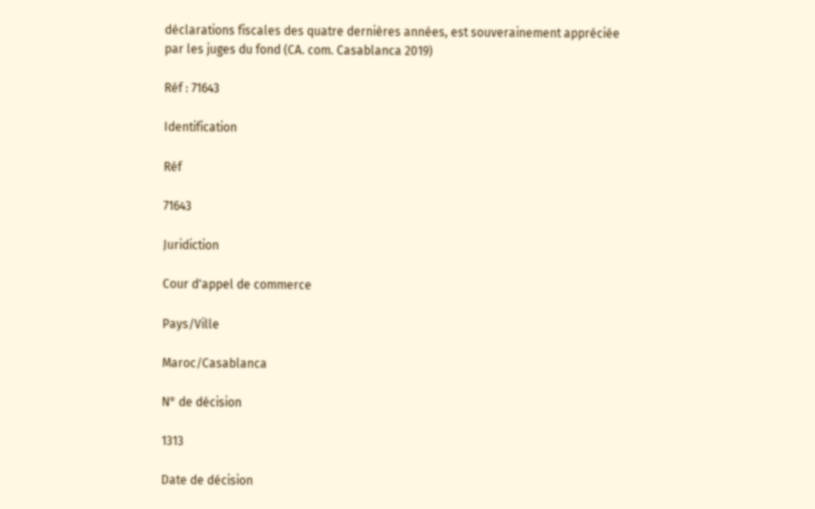déclarations fiscales des quatre dernières années, est souverainement appréciée par les juges du fond (CA. com. Casablanca 2019)

Réf : 71643

Identification

Réf

71643

Juridiction

Cour d'appel de commerce

Pays/Ville

Maroc/Casablanca

N° de décision

1313

Date de décision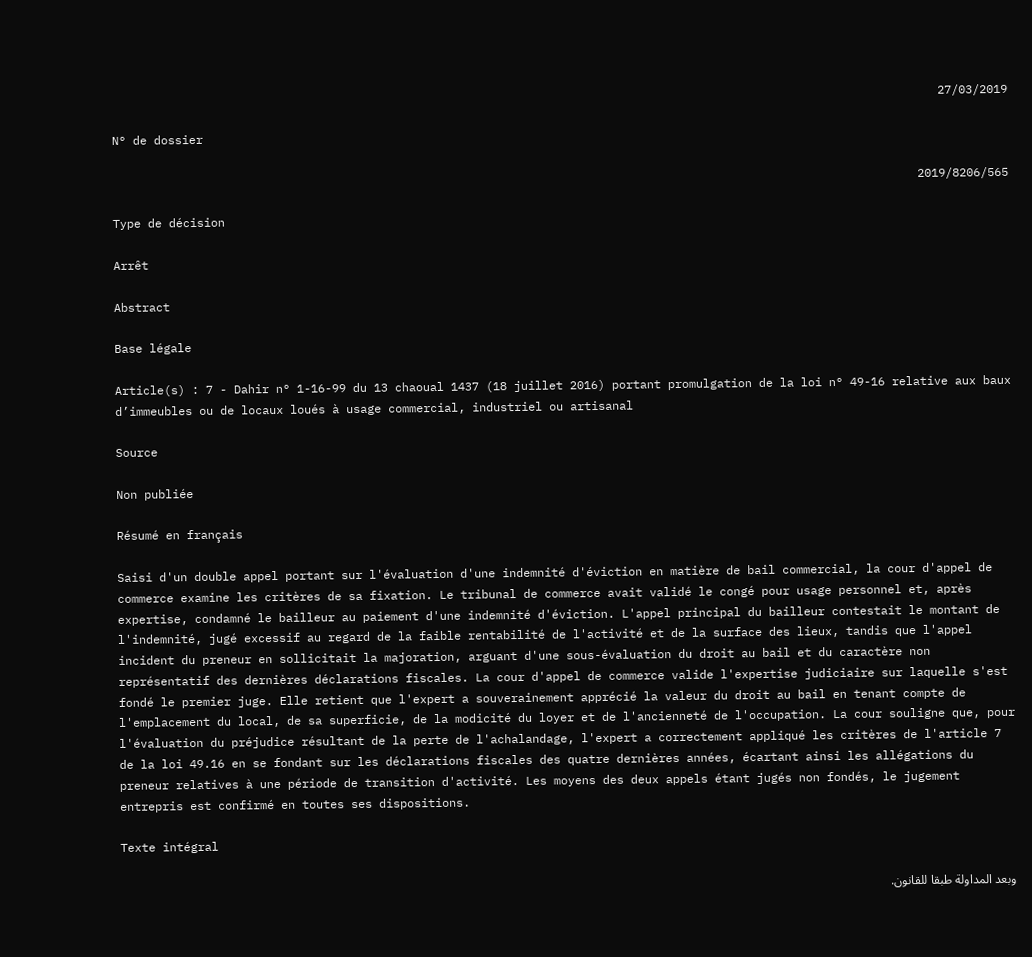27/03/2019

N° de dossier

2019/8206/565

Type de décision

Arrêt

Abstract

Base légale

Article(s) : 7 - Dahir n° 1-16-99 du 13 chaoual 1437 (18 juillet 2016) portant promulgation de la loi n° 49-16 relative aux baux d’immeubles ou de locaux loués à usage commercial, industriel ou artisanal

Source

Non publiée

Résumé en français

Saisi d'un double appel portant sur l'évaluation d'une indemnité d'éviction en matière de bail commercial, la cour d'appel de commerce examine les critères de sa fixation. Le tribunal de commerce avait validé le congé pour usage personnel et, après expertise, condamné le bailleur au paiement d'une indemnité d'éviction. L'appel principal du bailleur contestait le montant de l'indemnité, jugé excessif au regard de la faible rentabilité de l'activité et de la surface des lieux, tandis que l'appel incident du preneur en sollicitait la majoration, arguant d'une sous-évaluation du droit au bail et du caractère non représentatif des dernières déclarations fiscales. La cour d'appel de commerce valide l'expertise judiciaire sur laquelle s'est fondé le premier juge. Elle retient que l'expert a souverainement apprécié la valeur du droit au bail en tenant compte de l'emplacement du local, de sa superficie, de la modicité du loyer et de l'ancienneté de l'occupation. La cour souligne que, pour l'évaluation du préjudice résultant de la perte de l'achalandage, l'expert a correctement appliqué les critères de l'article 7 de la loi 49.16 en se fondant sur les déclarations fiscales des quatre dernières années, écartant ainsi les allégations du preneur relatives à une période de transition d'activité. Les moyens des deux appels étant jugés non fondés, le jugement entrepris est confirmé en toutes ses dispositions.

Texte intégral

وبعد المداولة طبقا للقانون.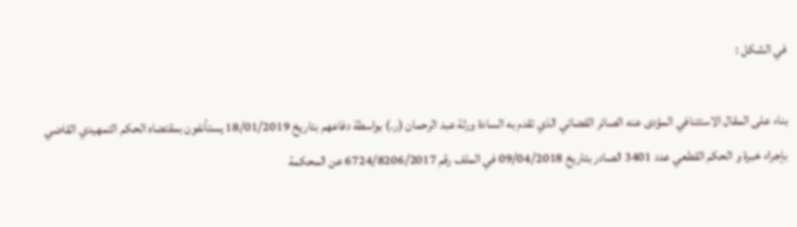في الشكل :

بناء على المقال الاستئنافي المؤدى عنه الصائر القضائي الذي تقدم به السادة ورثة عبد الرحمان (ر.) بواسطة دفاعهم بتاريخ 18/01/2019 يستأنفون بمقتضاه الحكم التمهيدي القاضي بإجراء خبرة و الحكم القطعي عدد 3401 الصادر بتاريخ 09/04/2018 في الملف رقم 6724/8206/2017 عن المحكمة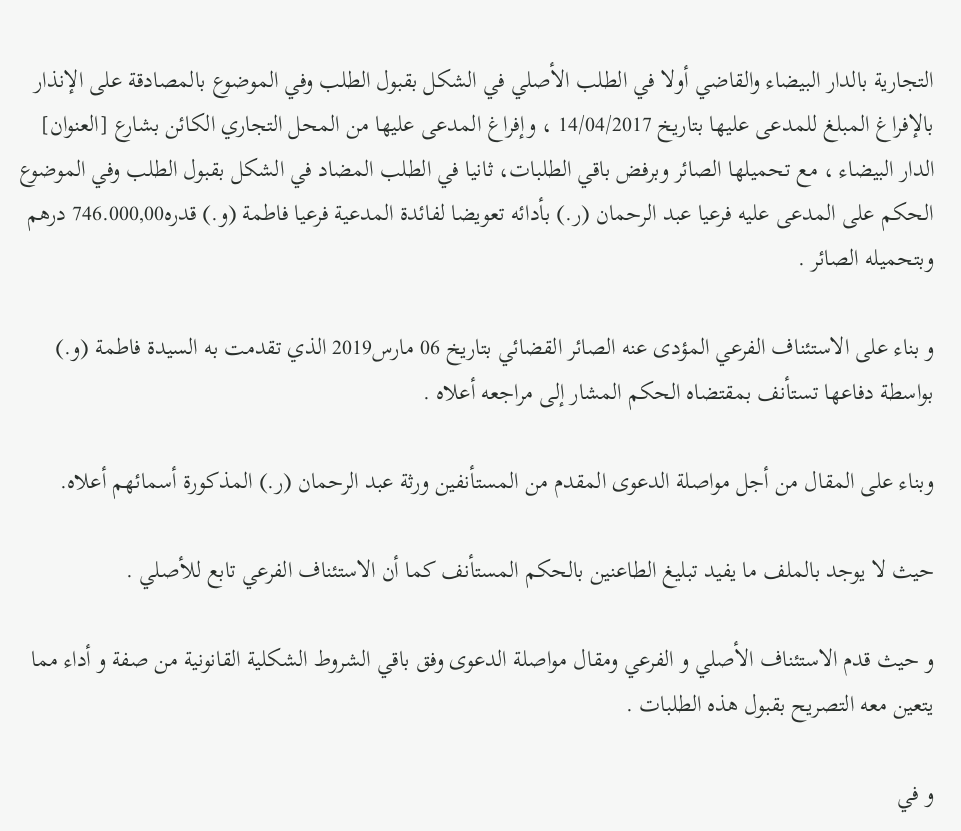التجارية بالدار البيضاء والقاضي أولا في الطلب الأصلي في الشكل بقبول الطلب وفي الموضوع بالمصادقة على الإنذار بالإفراغ المبلغ للمدعى عليها بتاريخ 14/04/2017 ، وإفراغ المدعى عليها من المحل التجاري الكائن بشارع [العنوان] الدار البيضاء ، مع تحميلها الصائر وبرفض باقي الطلبات، ثانيا في الطلب المضاد في الشكل بقبول الطلب وفي الموضوع الحكم على المدعى عليه فرعيا عبد الرحمان (ر.) بأدائه تعويضا لفائدة المدعية فرعيا فاطمة (و.) قدره746.000,00 درهم وبتحميله الصائر .

و بناء على الاستئناف الفرعي المؤدى عنه الصائر القضائي بتاريخ 06 مارس2019 الذي تقدمت به السيدة فاطمة (و.) بواسطة دفاعها تستأنف بمقتضاه الحكم المشار إلى مراجعه أعلاه .

وبناء على المقال من أجل مواصلة الدعوى المقدم من المستأنفين ورثة عبد الرحمان (ر.) المذكورة أسمائهم أعلاه.

حيث لا يوجد بالملف ما يفيد تبليغ الطاعنين بالحكم المستأنف كما أن الاستئناف الفرعي تابع للأصلي .

و حيث قدم الاستئناف الأصلي و الفرعي ومقال مواصلة الدعوى وفق باقي الشروط الشكلية القانونية من صفة و أداء مما يتعين معه التصريح بقبول هذه الطلبات .

و في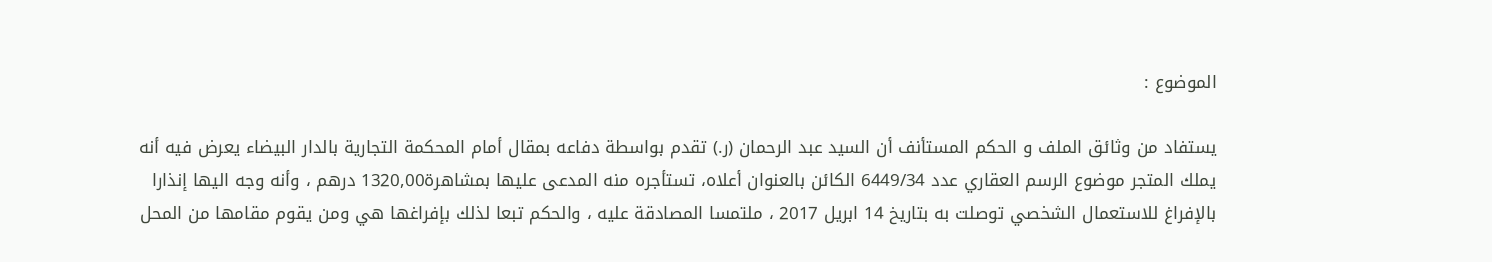الموضوع :

يستفاد من وثائق الملف و الحكم المستأنف أن السيد عبد الرحمان (ر.) تقدم بواسطة دفاعه بمقال أمام المحكمة التجارية بالدار البيضاء يعرض فيه أنه يملك المتجر موضوع الرسم العقاري عدد 6449/34 الكائن بالعنوان أعلاه، تستأجره منه المدعى عليها بمشاهرة1320,00 درهم ، وأنه وجه اليها إنذارا بالإفراغ للاستعمال الشخصي توصلت به بتاريخ 14 ابريل 2017 ، ملتمسا المصادقة عليه ، والحكم تبعا لذلك بإفراغها هي ومن يقوم مقامها من المحل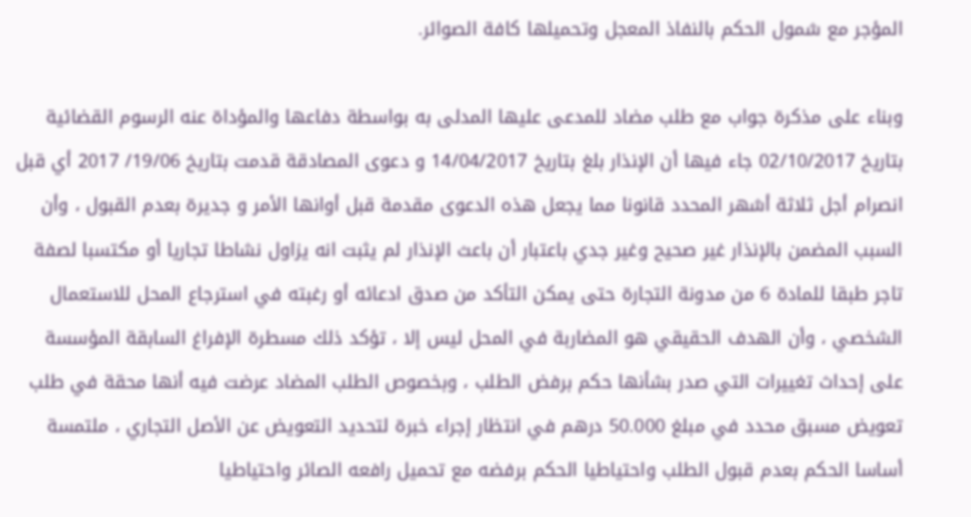المؤجر مع شمول الحكم بالنفاذ المعجل وتحميلها كافة الصوائر.

وبناء على مذكرة جواب مع طلب مضاد للمدعى عليها المدلى به بواسطة دفاعها والمؤداة عنه الرسوم القضائية بتاريخ 02/10/2017 جاء فيها أن الإنذار بلغ بتاريخ 14/04/2017 و دعوى المصادقة قدمت بتاريخ 19/06/ 2017 أي قبل انصرام أجل ثلاثة أشهر المحدد قانونا مما يجعل هذه الدعوى مقدمة قبل أوانها الأمر و جديرة بعدم القبول ، وأن السبب المضمن بالإنذار غير صحيح وغير جدي باعتبار أن باعث الإنذار لم يثبت انه يزاول نشاطا تجاريا أو مكتسبا لصفة تاجر طبقا للمادة 6 من مدونة التجارة حتى يمكن التأكد من صدق ادعائه أو رغبته في استرجاع المحل للاستعمال الشخصي ، وأن الهدف الحقيقي هو المضاربة في المحل ليس إلا ، تؤكد ذلك مسطرة الإفراغ السابقة المؤسسة على إحداث تغييرات التي صدر بشأنها حكم برفض الطلب ، وبخصوص الطلب المضاد عرضت فيه أنها محقة في طلب تعويض مسبق محدد في مبلغ 50.000 درهم في انتظار إجراء خبرة لتحديد التعويض عن الأصل التجاري ، ملتمسة أساسا الحكم بعدم قبول الطلب واحتياطيا الحكم برفضه مع تحميل رافعه الصائر واحتياطيا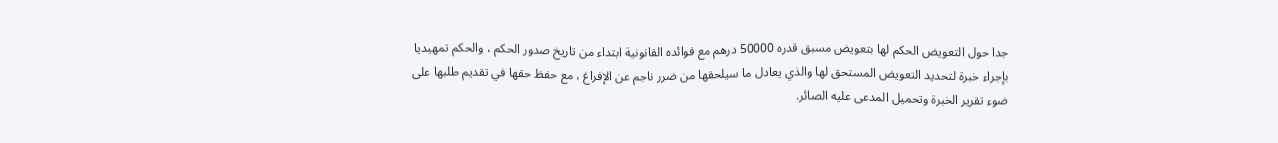جدا حول التعويض الحكم لها بتعويض مسبق قدره 50000 درهم مع فوائده القانونية ابتداء من تاريخ صدور الحكم ، والحكم تمهيديا بإجراء خبرة لتحديد التعويض المستحق لها والذي يعادل ما سيلحقها من ضرر ناجم عن الإفراغ ، مع حفظ حقها في تقديم طلبها على ضوء تقرير الخبرة وتحميل المدعى عليه الصائر.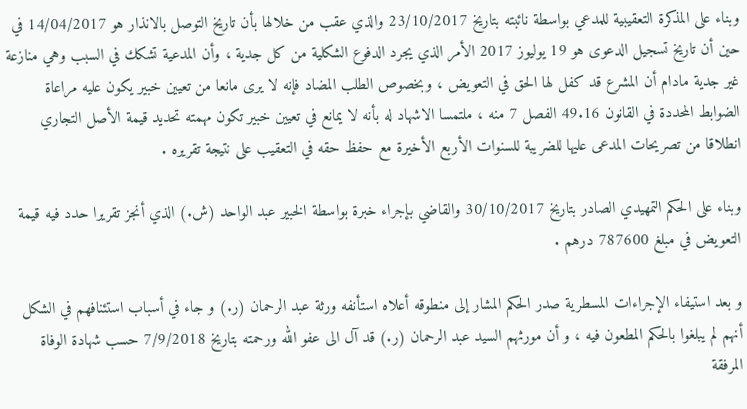وبناء على المذكرة التعقيبية للمدعي بواسطة نائبته بتاريخ 23/10/2017 والذي عقب من خلالها بأن تاريخ التوصل بالانذار هو 14/04/2017 في حين أن تاريخ تسجيل الدعوى هو 19 يوليوز 2017 الأمر الذي يجرد الدفوع الشكلية من كل جدية ، وأن المدعية تشكك في السبب وهي منازعة غير جدية مادام أن المشرع قد كفل لها الحق في التعويض ، وبخصوص الطلب المضاد فإنه لا يرى مانعا من تعيين خبير يكون عليه مراعاة الضوابط المحددة في القانون 49.16 الفصل 7 منه ، ملتمسا الاشهاد له بأنه لا يمانع في تعيين خبير تكون مهمته تحديد قيمة الأصل التجاري انطلاقا من تصريحات المدعى عليها للضريبة للسنوات الأربع الأخيرة مع حفظ حقه في التعقيب على نتيجة تقريره .

وبناء على الحكم التمهيدي الصادر بتاريخ 30/10/2017 والقاضي بإجراء خبرة بواسطة الخبير عبد الواحد (ش.) الذي أنجز تقريرا حدد فيه قيمة التعويض في مبلغ 787600 درهم .

و بعد استيفاء الإجراءات المسطرية صدر الحكم المشار إلى منطوقه أعلاه استأنفه ورثة عبد الرحمان (ر.) و جاء في أسباب استئنافهم في الشكل أنهم لم يبلغوا بالحكم المطعون فيه ، و أن مورثهم السيد عبد الرحمان (ر.) قد آل الى عفو الله ورحمته بتاريخ 7/9/2018 حسب شهادة الوفاة المرفقة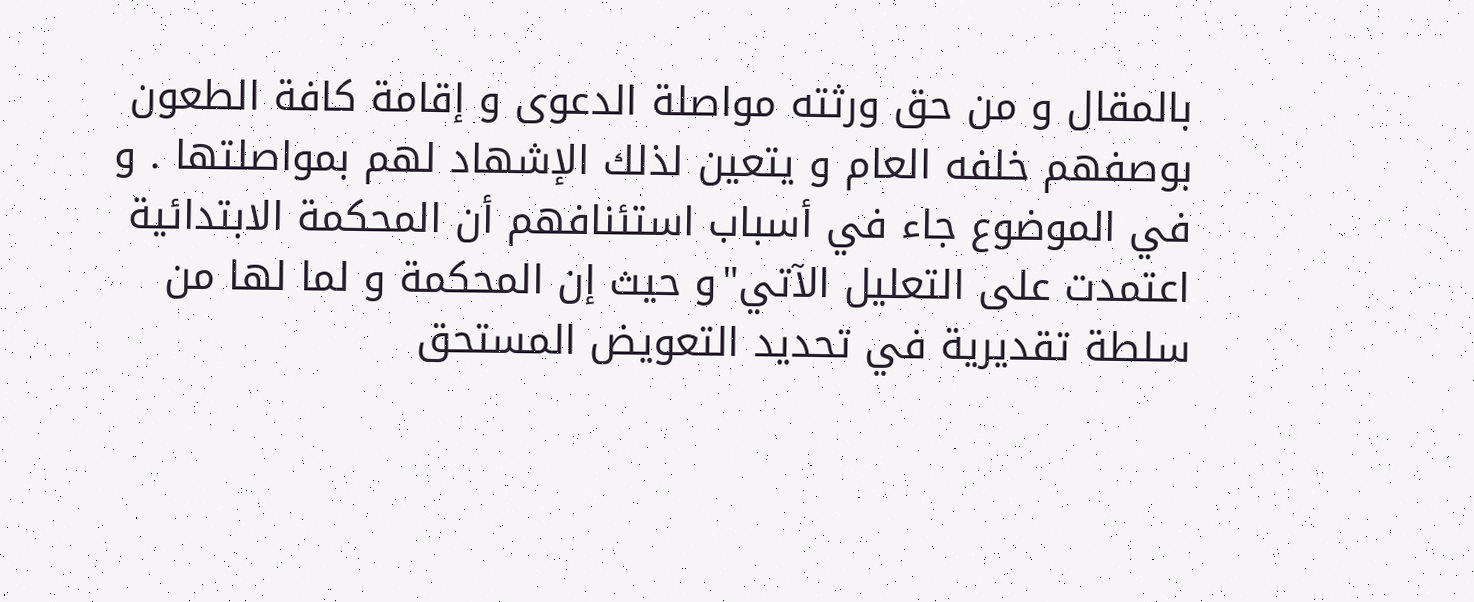بالمقال و من حق ورثته مواصلة الدعوى و إقامة كافة الطعون بوصفهم خلفه العام و يتعين لذلك الإشهاد لهم بمواصلتها . و في الموضوع جاء في أسباب استئنافهم أن المحكمة الابتدائية اعتمدت على التعليل الآتي"و حيث إن المحكمة و لما لها من سلطة تقديرية في تحديد التعويض المستحق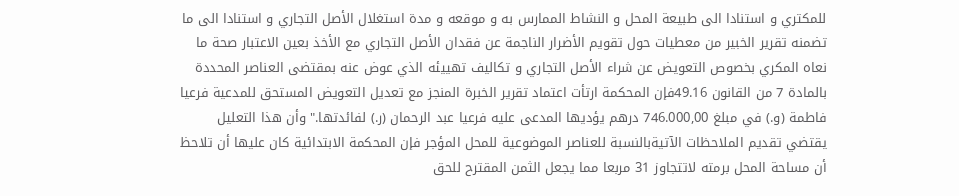للمكتري و استنادا الى طبيعة المحل و النشاط الممارس به و موقعه و مدة استغلال الأصل التجاري و استنادا الى ما تضمنه تقرير الخبير من معطيات حول تقويم الأضرار الناجمة عن فقدان الأصل التجاري مع الأخذ بعين الاعتبار صحة ما نعاه المكري بخصوص التعويض عن شراء الأصل التجاري و تكاليف تهييئه الذي عوض عنه بمقتضى العناصر المحددة بالمادة 7 من القانون 49.16فإن المحكمة ارتأت اعتماد تقرير الخبرة المنجز مع تعديل التعويض المستحق للمدعية فرعيا فاطمة (و.) في مبلغ 746.000,00 درهم يؤديها المدعى عليه فرعيا عبد الرحمان (ر.) لفائدتها." وأن هذا التعليل يقتضي تقديم الملاحظات الآتيةبالنسبة للعناصر الموضوعية للمحل المؤجر فإن المحكمة الابتدائية كان عليها أن تلاحظ أن مساحة المحل برمته لاتتجاوز 31 مربعا مما يجعل الثمن المقترح للحق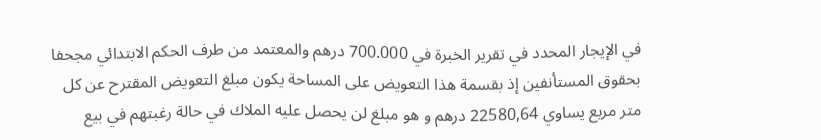في الإيجار المحدد في تقرير الخبرة في 700.000 درهم والمعتمد من طرف الحكم الابتدائي مجحفا بحقوق المستأنفين إذ بقسمة هذا التعويض على المساحة يكون مبلغ التعويض المقترح عن كل متر مربع يساوي 22580,64 درهم و هو مبلغ لن يحصل عليه الملاك في حالة رغبتهم في بيع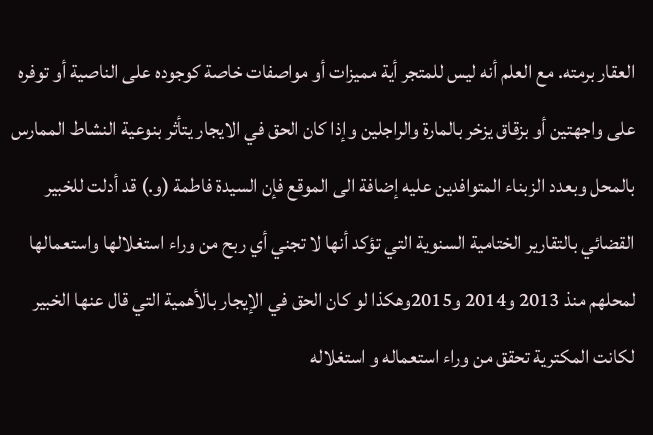العقار برمته. مع العلم أنه ليس للمتجر أية مميزات أو مواصفات خاصة كوجوده على الناصية أو توفره على واجهتين أو بزقاق يزخر بالمارة والراجلين وإذا كان الحق في الايجار يتأثر بنوعية النشاط الممارس بالمحل وبعدد الزبناء المتوافدين عليه إضافة الى الموقع فإن السيدة فاطمة (و.) قد أدلت للخبير القضائي بالتقارير الختامية السنوية التي تؤكد أنها لا تجني أي ربح من وراء استغلالها واستعمالها لمحلهم منذ 2013 و2014 و2015وهكذا لو كان الحق في الإيجار بالأهمية التي قال عنها الخبير لكانت المكترية تحقق من وراء استعماله و استغلاله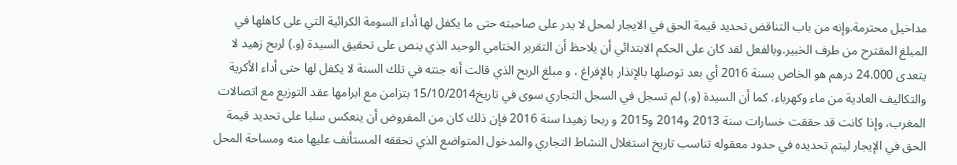مداخيل محترمة.وإنه من باب التناقض تحديد قيمة الحق في الايجار لمحل لا يدر علی صاحبته حتى ما يكفل لها أداء السومة الكرائية التي على كاهلها في المبلغ المقترح من طرف الخبير.وبالفعل لقد كان على الحكم الابتدائي أن يلاحظ أن التقرير الختامي الوحيد الذي ينص على تحقيق السيدة (و.) لربح زهيد لا يتعدى 24.000 درهم هو الخاص بسنة 2016 أي بعد توصلها بالإنذار بالإفراغ ، و مبلغ الربح الذي قالت أنه جنته في تلك السنة لا يكفل لها حتی أداء الأكرية والتكاليف العادية من ماء وكهرباء. كما أن السيدة (و.) لم تسجل في السجل التجاري سوى في تاريخ15/10/2014 بتزامن مع ابرامها عقد التوزيع مع اتصالات المغرب، وإذا كانت قد حققت خسارات سنة 2013 و2014 و2015 و ربحا زهيدا سنة 2016 فإن ذلك كان من المفروض أن ينعكس سلبا على تحديد قيمة الحق في الإيجار ليتم تحديده في حدود معقوله تناسب تاریخ استغلال النشاط التجاري والمدخول المتواضع الذي تحققه المستأنف عليها منه ومساحة المحل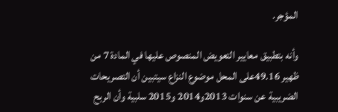المؤجر.

وأنه بتطبيق معايير التعويض المنصوص عليها في المادة 7 من ظهير 49.16على المحل موضوع النزاع سيتبين أن التصريحات الضريبية عن سنوات 2013و2014 و2015 سلبية وأن الربح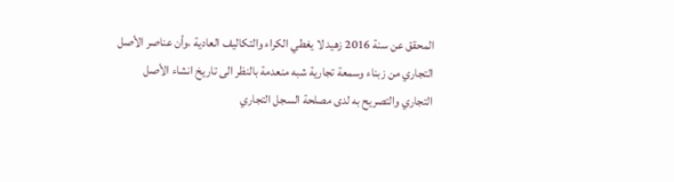المحقق عن سنة 2016 زهيد لا يغطي الكراء والتكاليف العادية ،وأن عناصر الأصل التجاري من زبناء وسمعة تجارية شبه منعدمة بالنظر الى تاریخ انشاء الأصل التجاري والتصريح به لدى مصلحة السجل التجاري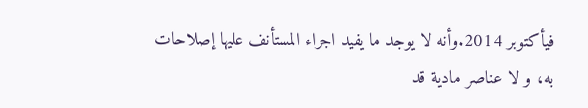فيأكتوبر 2014.وأنه لا يوجد ما يفيد اجراء المستأنف عليها إصلاحات به، و لا عناصر مادية قد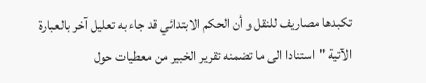تكبدها مصاريف للنقل و أن الحكم الابتدائي قد جاء به تعلیل آخر بالعبارة الآتية "استنادا الى ما تضمنه تقرير الخبير من معطيات حول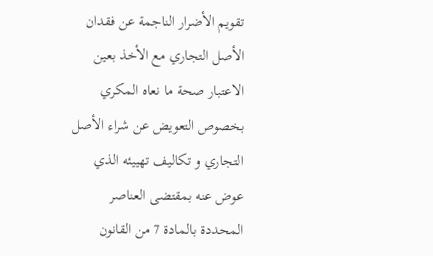تقويم الأضرار الناجمة عن فقدان الأصل التجاري مع الأخذ بعين الاعتبار صحة ما نعاه المكري بخصوص التعويض عن شراء الأصل التجاري و تکالیف تهييئه الذي عوض عنه بمقتضى العناصر المحددة بالمادة 7 من القانون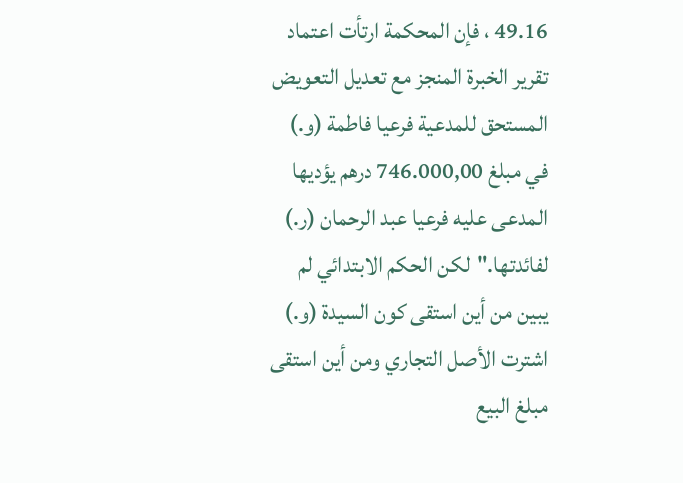49.16 ، فإن المحكمة ارتأت اعتماد تقرير الخبرة المنجز مع تعديل التعويض المستحق للمدعية فرعيا فاطمة (و.) في مبلغ 746.000,00 درهم يؤديها المدعى عليه فرعیا عبد الرحمان (ر.) لفائدتها."لكن الحكم الابتدائي لم يبين من أين استقى كون السيدة (و.) اشترت الأصل التجاري ومن أين استقى مبلغ البيع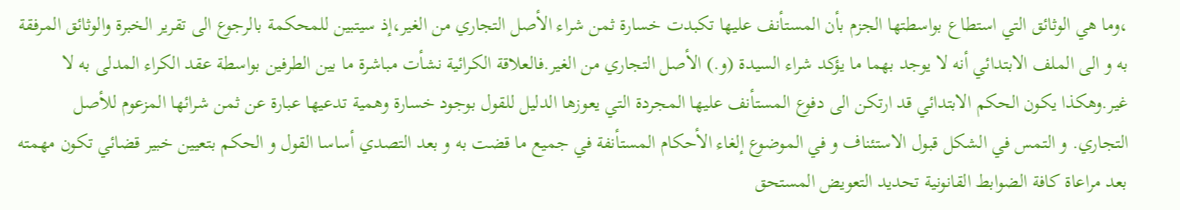،وما هي الوثائق التي استطاع بواسطتها الجزم بأن المستأنف عليها تكبدت خسارة ثمن شراء الأصل التجاري من الغير،إذ سيتبين للمحكمة بالرجوع الى تقرير الخبرة والوثائق المرفقة به و الى الملف الابتدائي أنه لا يوجد بهما ما يؤكد شراء السيدة (و.) الأصل التجاري من الغير.فالعلاقة الكرائية نشأت مباشرة ما بين الطرفين بواسطة عقد الكراء المدلى به لا غير.وهكذا يكون الحكم الابتدائي قد ارتكن الى دفوع المستأنف عليها المجردة التي يعوزها الدليل للقول بوجود خسارة وهمية تدعيها عبارة عن ثمن شرائها المزعوم للأصل التجاري. و التمس في الشكل قبول الاستئناف و في الموضوع إلغاء الأحكام المستأنفة في جميع ما قضت به و بعد التصدي أساسا القول و الحكم بتعيين خبير قضائي تكون مهمته بعد مراعاة كافة الضوابط القانونية تحديد التعويض المستحق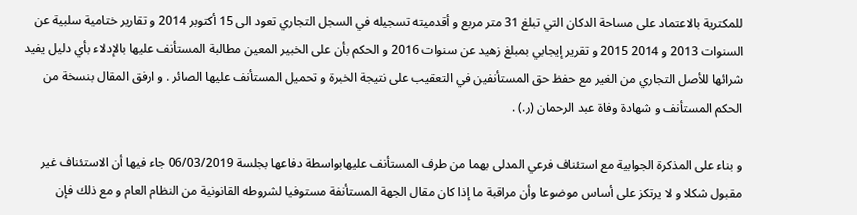للمكترية بالاعتماد على مساحة الدكان التي تبلغ 31 متر مربع و أقدميته تسجيله في السجل التجاري تعود الى 15 أكتوبر 2014 و تقارير ختامية سلبية عن السنوات 2013 و 2014 2015 و تقرير إيجابي بمبلغ زهيد عن سنوات 2016 و الحكم بأن على الخبير المعين مطالبة المستأنف عليها بالإدلاء بأي دليل يفيد شرائها للأصل التجاري من الغير مع حفظ حق المستأنفين في التعقيب على نتيجة الخبرة و تحميل المستأنف عليها الصائر . و ارفق المقال بنسخة من الحكم المستأنف و شهادة وفاة عبد الرحمان (ر.) .

و بناء على المذكرة الجوابية مع استئناف فرعي المدلى بهما من طرف المستأنف عليهابواسطة دفاعها بجلسة 06/03/2019 جاء فيها أن الاستئناف غير مقبول شكلا و لا يرتكز على أساس موضوعا وأن مراقبة ما إذا كان مقال الجهة المستأنفة مستوفيا لشروطه القانونية من النظام العام و مع ذلك فإن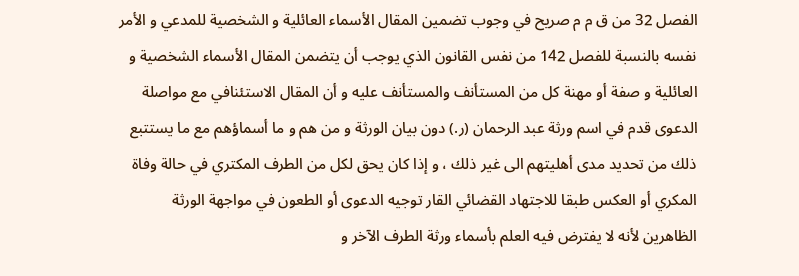الفصل 32 من ق م م صريح في وجوب تضمين المقال الأسماء العائلية و الشخصية للمدعي و الأمر نفسه بالنسبة للفصل 142 من نفس القانون الذي يوجب أن يتضمن المقال الأسماء الشخصية و العائلية و صفة أو مهنة كل من المستأنف والمستأنف عليه و أن المقال الاستئنافي مع مواصلة الدعوى قدم في اسم ورثة عبد الرحمان (ر.) دون بيان الورثة و من هم و ما أسماؤهم مع ما يستتبع ذلك من تحديد مدى أهليتهم الى غير ذلك ، و إذا كان يحق لكل من الطرف المكتري في حالة وفاة المكري أو العكس طبقا للاجتهاد القضائي القار توجيه الدعوى أو الطعون في مواجهة الورثة الظاهرين لأنه لا يفترض فيه العلم بأسماء ورثة الطرف الآخر و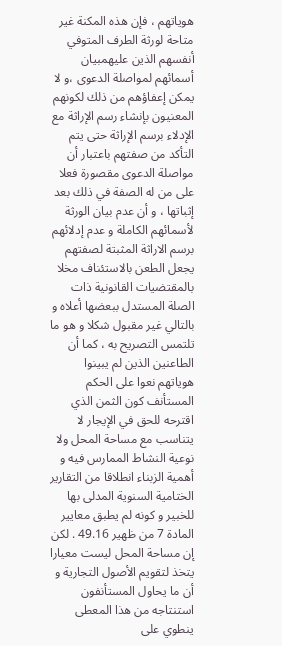هوياتهم ، فإن هذه المكنة غير متاحة لورثة الطرف المتوفي أنفسهم الذين عليهمبيان أسمائهم لمواصلة الدعوى ،و لا يمكن إعفاؤهم من ذلك لكونهم المعنيون بإنشاء رسم الإراثة مع الإدلاء برسم الإراثة حتى يتم التأكد من صفتهم باعتبار أن مواصلة الدعوى مقصورة فعلا على من له الصفة في ذلك بعد إثباتها ، و أن عدم بيان الورثة لأسمائهم الكاملة و عدم إدلائهم برسم الاراثة المثبتة لصفتهم يجعل الطعن بالاستئناف مخلا بالمقتضيات القانونية ذات الصلة المستدل ببعضها أعلاه و بالتالي غير مقبول شكلا و هو ما تلتمس التصريح به ، كما أن الطاعنين الذين لم يبينوا هوياتهم نعوا على الحكم المستأنف كون الثمن الذي اقترحه للحق في الإيجار لا يتناسب مع مساحة المحل ولا نوعية النشاط الممارس فيه و أهمية الزبناء انطلاقا من التقارير الختامية السنوية المدلى بها للخبير و كونه لم يطبق معايير المادة 7 من ظهير 49.16 . لكن إن مساحة المحل ليست معيارا يتخذ لتقويم الأصول التجارية و أن ما يحاول المستأنفون استنتاجه من هذا المعطى ينطوي على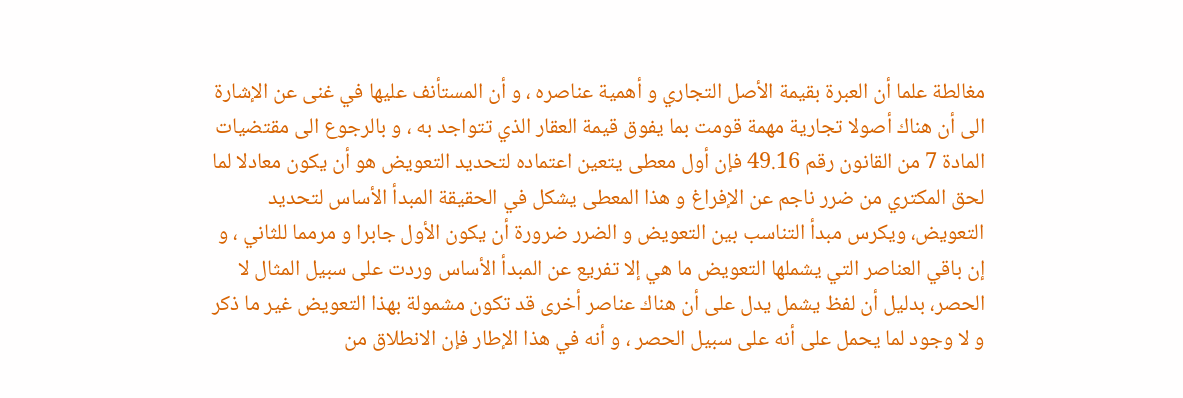مغالطة علما أن العبرة بقيمة الأصل التجاري و أهمية عناصره ، و أن المستأنف عليها في غنى عن الإشارة الى أن هناك أصولا تجارية مهمة قومت بما يفوق قيمة العقار الذي تتواجد به ، و بالرجوع الى مقتضيات المادة 7 من القانون رقم 49.16 فإن أول معطى يتعين اعتماده لتحديد التعويض هو أن يكون معادلا لما لحق المكتري من ضرر ناجم عن الإفراغ و هذا المعطى يشكل في الحقيقة المبدأ الأساس لتحديد التعويض، ويكرس مبدأ التناسب بين التعويض و الضرر ضرورة أن يكون الأول جابرا و مرمما للثاني ، و إن باقي العناصر التي يشملها التعويض ما هي إلا تفريع عن المبدأ الأساس وردت على سبيل المثال لا الحصر، بدليل أن لفظ يشمل يدل على أن هناك عناصر أخرى قد تكون مشمولة بهذا التعويض غير ما ذكر و لا وجود لما يحمل على أنه على سبيل الحصر ، و أنه في هذا الإطار فإن الانطلاق من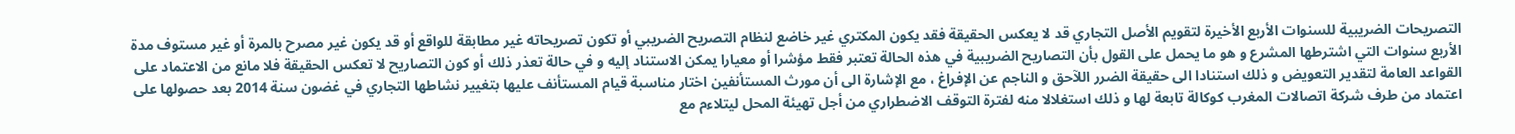التصريحات الضريبية للسنوات الأربع الأخيرة لتقويم الأصل التجاري قد لا يعكس الحقيقة فقد يكون المكتري غير خاضع لنظام التصريح الضريبي أو تكون تصريحاته غير مطابقة للواقع أو قد يكون غير مصرح بالمرة أو غير مستوف مدة الأربع سنوات التي اشترطها المشرع و هو ما يحمل على القول بأن التصاريح الضريبية في هذه الحالة تعتبر فقط مؤشرا أو معيارا يمكن الاستناد إليه و في حالة تعذر ذلك أو كون التصاريح لا تعكس الحقيقة فلا مانع من الاعتماد على القواعد العامة لتقدير التعويض و ذلك استنادا الى حقيقة الضرر اللآحق و الناجم عن الإفراغ ، مع الإشارة الى أن مورث المستأنفين اختار مناسبة قيام المستأنف عليها بتغيير نشاطها التجاري في غضون سنة 2014 بعد حصولها على اعتماد من طرف شركة اتصالات المغرب كوكالة تابعة لها و ذلك استغلالا منه لفترة التوقف الاضطراري من أجل تهيئة المحل ليتلاءم مع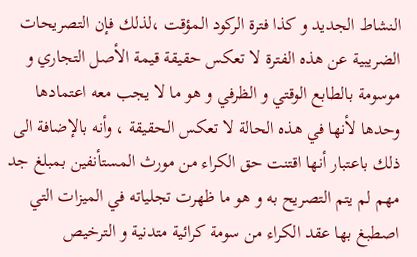النشاط الجديد و كذا فترة الركود المؤقت ،لذلك فإن التصريحات الضريبية عن هذه الفترة لا تعكس حقيقة قيمة الأصل التجاري و موسومة بالطابع الوقتي و الظرفي و هو ما لا يجب معه اعتمادها وحدها لأنها في هذه الحالة لا تعكس الحقيقة ، وأنه بالإضافة الى ذلك باعتبار أنها اقتنت حق الكراء من مورث المستأنفين بمبلغ جد مهم لم يتم التصريح به و هو ما ظهرت تجلياته في الميزات التي اصطبغ بها عقد الكراء من سومة كرائية متدنية و الترخيص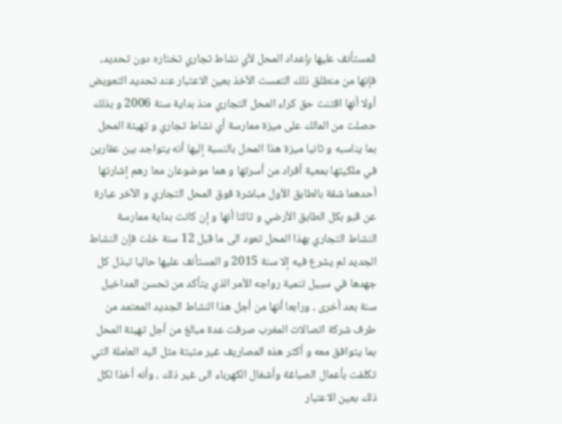للمستأنف عليها بإعداد المحل لأي نشاط تجاري تختاره دون تحديد، فإنها من منطلق ذلك التمست الأخذ بعين الاعتبار عند تحديد التعويض أولا أنها اقتنت حق كراء المحل التجاري منذ بداية سنة 2006 و بذلك حصلت من المالك على ميزة ممارسة أي نشاط تجاري و تهيئة المحل بما يناسبه و ثانيا ميزة هذا المحل بالنسبة إليها أنه يتواجد بين عقارين في ملكيتها بمعية أفراد من أسرتها و هما موضوعان معا رهم إشارتها أحدهما شقة بالطابق الأول مباشرة فوق المحل التجاري و الآخر عبارة عن قبو بكل الطابق الأرضي و ثالثا أنها و إن كانت بداية ممارسة النشاط التجاري بهذا المحل تعود الى ما قبل 12 سنة خلت فإن النشاط الجديد لم يشرع فيه إلا سنة 2015 و المستأنف عليها حاليا تبذل كل جهدها في سبيل تنمية رواجه الأمر الذي يتأكد من تحسن المداخيل سنة بعد أخرى ، ورابعا أنها من أجل هذا النشاط الجديد المعتمد من طرف شركة اتصالات المغرب صرفت عدة مبالغ من أجل تهيئة المحل بما يتوافق معه و أكثر هذه المصاريف غير مثبتة مثل اليد العاملة التي تكلفت بأعمال الصباغة وأشغال الكهرباء الى غير ذلك ، وأنه أخذا لكل ذلك بعين الاعتبار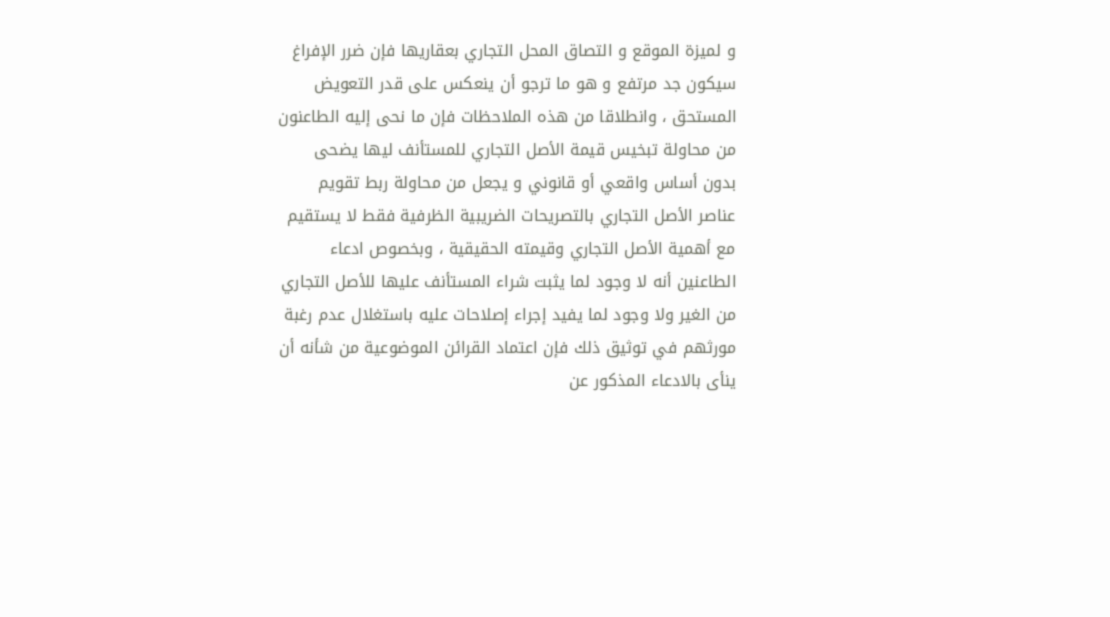و لميزة الموقع و التصاق المحل التجاري بعقاريها فإن ضرر الإفراغ سيكون جد مرتفع و هو ما ترجو أن ينعكس على قدر التعويض المستحق ، وانطلاقا من هذه الملاحظات فإن ما نحى إليه الطاعنون من محاولة تبخيس قيمة الأصل التجاري للمستأنف ليها يضحى بدون أساس واقعي أو قانوني و يجعل من محاولة ربط تقويم عناصر الأصل التجاري بالتصريحات الضريبية الظرفية فقط لا يستقيم مع أهمية الأصل التجاري وقيمته الحقيقية ، وبخصوص ادعاء الطاعنين أنه لا وجود لما يثبت شراء المستأنف عليها للأصل التجاري من الغير ولا وجود لما يفيد إجراء إصلاحات عليه باستغلال عدم رغبة مورثهم في توثيق ذلك فإن اعتماد القرائن الموضوعية من شأنه أن ينأى بالادعاء المذكور عن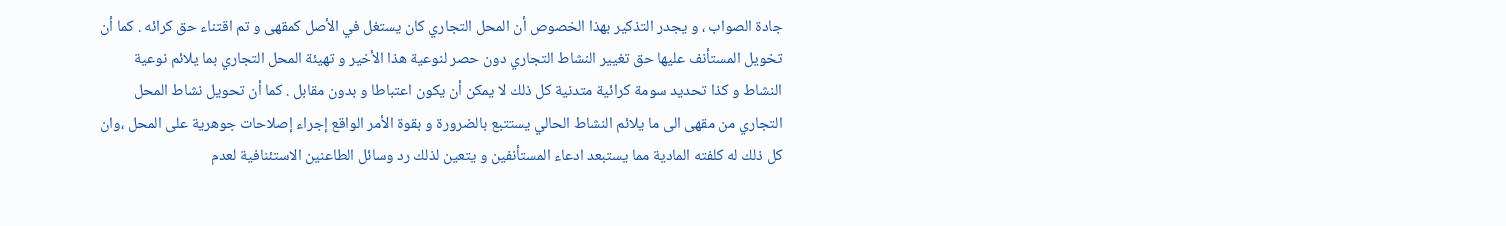جادة الصواب ، و يجدر التذكير بهذا الخصوص أن المحل التجاري كان يستغل في الأصل كمقهى و تم اقتناء حق كرائه . كما أن تخويل المستأنف عليها حق تغيير النشاط التجاري دون حصر لنوعية هذا الأخير و تهيئة المحل التجاري بما يلائم نوعية النشاط و كذا تحديد سومة كرائية متدنية كل ذلك لا يمكن أن يكون اعتباطا و بدون مقابل . كما أن تحويل نشاط المحل التجاري من مقهى الى ما يلائم النشاط الحالي يستتبع بالضرورة و بقوة الأمر الواقع إجراء إصلاحات جوهرية على المحل ،وان كل ذلك له كلفته المادية مما يستبعد ادعاء المستأنفين و يتعين لذلك رد وسائل الطاعنين الاستئنافية لعدم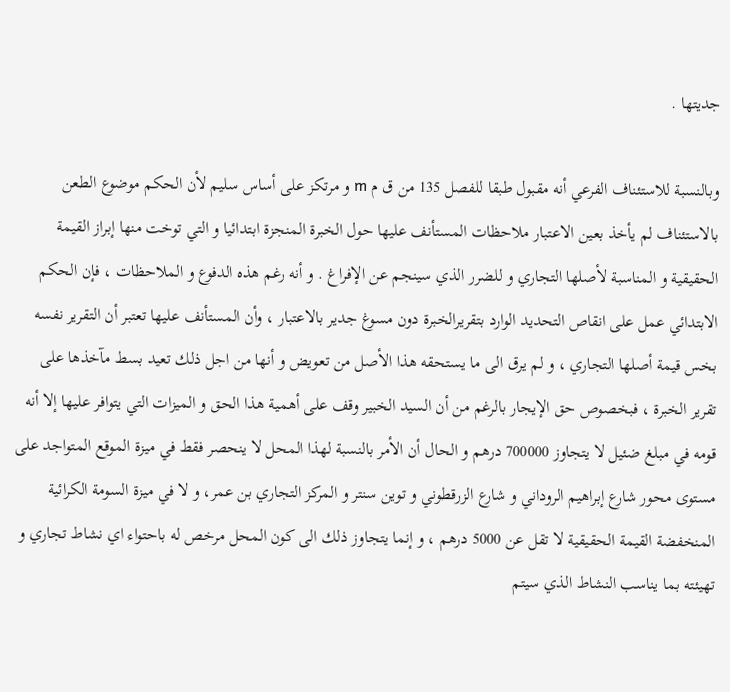جديتها .

وبالنسبة للاستئناف الفرعي أنه مقبول طبقا للفصل 135 من ق م m و مرتكز على أساس سليم لأن الحكم موضوع الطعن بالاستئناف لم يأخذ بعين الاعتبار ملاحظات المستأنف عليها حول الخبرة المنجزة ابتدائيا و التي توخت منها إبراز القيمة الحقيقية و المناسبة لأصلها التجاري و للضرر الذي سينجم عن الإفراغ . و أنه رغم هذه الدفوع و الملاحظات ، فإن الحكم الابتدائي عمل على انقاص التحديد الوارد بتقريرالخبرة دون مسوغ جدير بالاعتبار ، وأن المستأنف عليها تعتبر أن التقرير نفسه بخس قيمة أصلها التجاري ، و لم يرق الى ما يستحقه هذا الأصل من تعويض و أنها من اجل ذلك تعيد بسط مآخذها على تقرير الخبرة ، فبخصوص حق الإيجار بالرغم من أن السيد الخبير وقف على أهمية هذا الحق و الميزات التي يتوافر عليها إلا أنه قومه في مبلغ ضئيل لا يتجاوز 700000 درهم و الحال أن الأمر بالنسبة لهذا المحل لا ينحصر فقط في ميزة الموقع المتواجد على مستوى محور شارع إبراهيم الروداني و شارع الزرقطوني و توين سنتر و المركز التجاري بن عمر، و لا في ميزة السومة الكرائية المنخفضة القيمة الحقيقية لا تقل عن 5000 درهم ، و إنما يتجاوز ذلك الى كون المحل مرخص له باحتواء اي نشاط تجاري و تهيئته بما يناسب النشاط الذي سيتم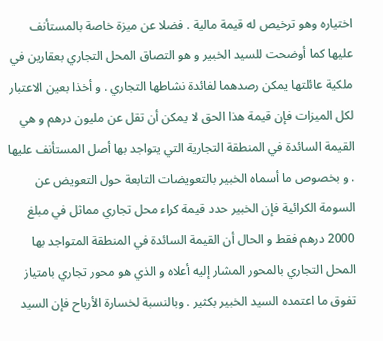اختياره وهو ترخيص له قيمة مالية . فضلا عن ميزة خاصة بالمستأنف عليها كما أوضحت للسيد الخبير و هو التصاق المحل التجاري بعقارين في ملكية عائلتها يمكن رصدهما لفائدة نشاطها التجاري . و أخذا بعين الاعتبار لكل الميزات فإن قيمة هذا الحق لا يمكن أن تقل عن مليون درهم و هي القيمة السائدة في المنطقة التجارية التي يتواجد بها أصل المستأنف عليها . و بخصوص ما أسماه الخبير بالتعويضات التابعة حول التعويض عن السومة الكرائية فإن الخبير حدد قيمة كراء محل تجاري مماثل في مبلغ 2000 درهم فقط و الحال أن القيمة السائدة في المنطقة المتواجد بها المحل التجاري بالمحور المشار إليه أعلاه و الذي هو محور تجاري بامتياز تفوق ما اعتمده السيد الخبير بكثير . وبالنسبة لخسارة الأرباح فإن السيد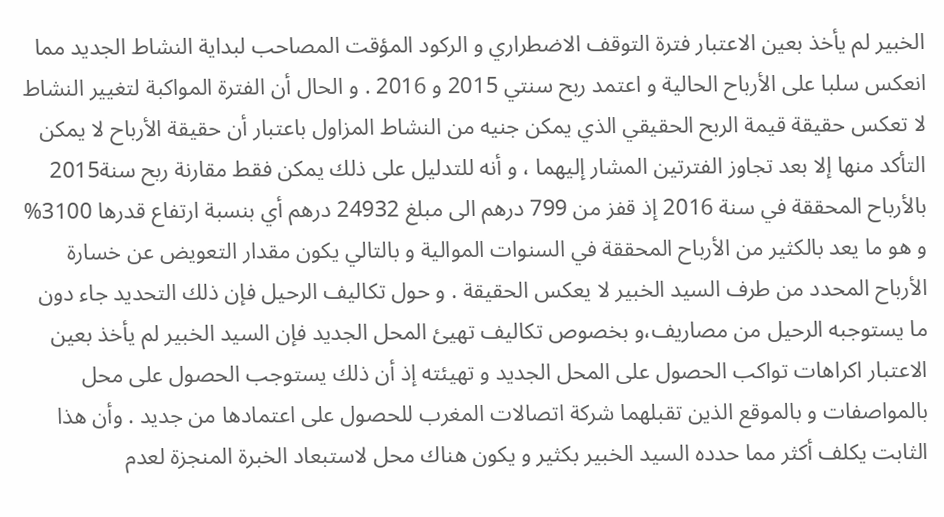الخبير لم يأخذ بعين الاعتبار فترة التوقف الاضطراري و الركود المؤقت المصاحب لبداية النشاط الجديد مما انعكس سلبا على الأرباح الحالية و اعتمد ربح سنتي 2015 و 2016 . و الحال أن الفترة المواكبة لتغيير النشاط لا تعكس حقيقة قيمة الربح الحقيقي الذي يمكن جنيه من النشاط المزاول باعتبار أن حقيقة الأرباح لا يمكن التأكد منها إلا بعد تجاوز الفترتين المشار إليهما ، و أنه للتدليل على ذلك يمكن فقط مقارنة ربح سنة2015 بالأرباح المحققة في سنة 2016 إذ قفز من 799 درهم الى مبلغ 24932 درهم أي بنسبة ارتفاع قدرها 3100% و هو ما يعد بالكثير من الأرباح المحققة في السنوات الموالية و بالتالي يكون مقدار التعويض عن خسارة الأرباح المحدد من طرف السيد الخبير لا يعكس الحقيقة . و حول تكاليف الرحيل فإن ذلك التحديد جاء دون ما يستوجبه الرحيل من مصاريف،و بخصوص تكاليف تهيئ المحل الجديد فإن السيد الخبير لم يأخذ بعين الاعتبار اكراهات تواكب الحصول على المحل الجديد و تهيئته إذ أن ذلك يستوجب الحصول على محل بالمواصفات و بالموقع الذين تقبلهما شركة اتصالات المغرب للحصول على اعتمادها من جديد . وأن هذا الثابت يكلف أكثر مما حدده السيد الخبير بكثير و يكون هناك محل لاستبعاد الخبرة المنجزة لعدم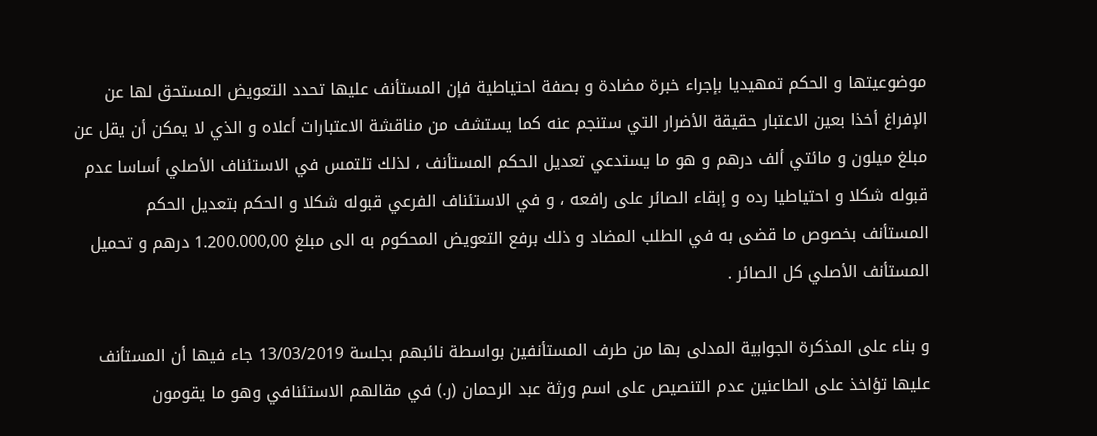موضوعيتها و الحكم تمهيديا بإجراء خبرة مضادة و بصفة احتياطية فإن المستأنف عليها تحدد التعويض المستحق لها عن الإفراغ أخذا بعين الاعتبار حقيقة الأضرار التي ستنجم عنه كما يستشف من مناقشة الاعتبارات أعلاه و الذي لا يمكن أن يقل عن مبلغ ميلون و مائتي ألف درهم و هو ما يستدعي تعديل الحكم المستأنف ، لذلك تلتمس في الاستئناف الأصلي أساسا عدم قبوله شكلا و احتياطيا رده و إبقاء الصائر على رافعه ، و في الاستئناف الفرعي قبوله شكلا و الحكم بتعديل الحكم المستأنف بخصوص ما قضى به في الطلب المضاد و ذلك برفع التعويض المحكوم به الى مبلغ 1.200.000,00 درهم و تحميل المستأنف الأصلي كل الصائر .

و بناء على المذكرة الجوابية المدلى بها من طرف المستأنفين بواسطة نائبهم بجلسة 13/03/2019 جاء فيها أن المستأنف عليها تؤاخذ على الطاعنين عدم التنصيص على اسم ورثة عبد الرحمان (ر.) في مقالهم الاستئنافي وهو ما يقومون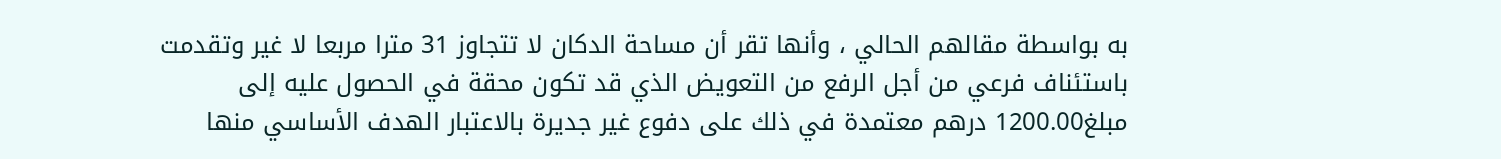به بواسطة مقالهم الحالي ، وأنها تقر أن مساحة الدكان لا تتجاوز 31 مترا مربعا لا غير وتقدمت باستئناف فرعي من أجل الرفع من التعويض الذي قد تكون محقة في الحصول عليه إلى مبلغ1200.00 درهم معتمدة في ذلك على دفوع غير جديرة بالاعتبار الهدف الأساسي منها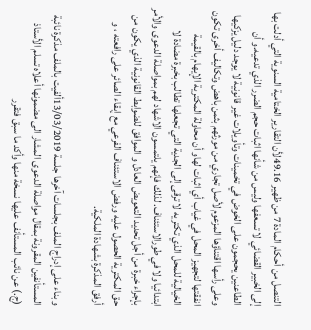التنصل من أحكام المادة 7 من ظهير 49.16لأن التقارير الختامية السنوية التي أدلت بها إلى الخبير القضائي لا تسعفها وليس من شأنها اثبات حجم الضرر الذي تدعيه.و أن الطاعنين يحجمون على الخوض في تخمينات وتأويلات غير قانونية لا يوجد دلیل يزكيها وعلى رأسها اقتناؤها المزعوم لأصل تجاري من مورثهم بثمن باهض وتكاليف أخرى تكون انفقتها لتجهيز المحل في غياب أي اثبات لهاو أن محاولة المكترية الإيهام بالقيمة الخيالية للمحل الذي تكتريه لا ترقى إلى الجدية التي تجعلها تطالب بخبرة مضادة لا ابتدائيا ولا في طورالاستئناف. لذلك فإنهم يلتمسون الاشهاد لهم بمواصلة الدعوى والأمر بإجراء خبرة من أجل تحديد التعويض العادل و الموافق للضوابط القانونية الذي يكون من حق المكترية الحصول عليه ورفض الاستئناف الفرعي مع إبقاء الصائر على رافعته ، و أرفق المذكرة بشهادة الملكية.

و بناء على إدراج الملف بجلسات آخرها جلسة 13/03/2019ألفيت بالملف مذكرة نائبة المستأنفين المقرونة بمقال مواصلة الدعوى المشار الى مضمونها أعلاه تسلم الأستاذ (ج.) عن نائب المستأنف عليها نسخة منها وأكد ما سبق فتقرر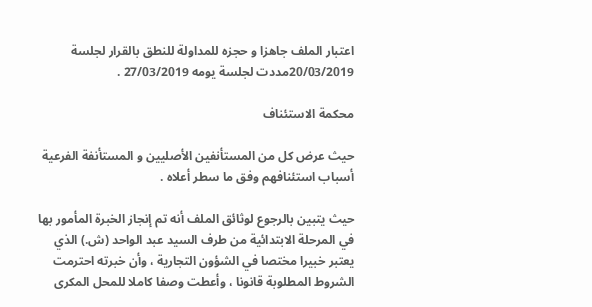اعتبار الملف جاهزا و حجزه للمداولة للنطق بالقرار لجلسة 20/03/2019مددت لجلسة يومه 27/03/2019 .

محكمة الاستئناف

حيث عرض كل من المستأنفين الأصليين و المستأنفة الفرعية أسباب استئنافهم وفق ما سطر أعلاه .

حيث يتبين بالرجوع لوثائق الملف أنه تم إنجاز الخبرة المأمور بها في المرحلة الابتدائية من طرف السيد عبد الواحد (ش.) الذي يعتبر خبيرا مختصا في الشؤون التجارية ، وأن خبرته احترمت الشروط المطلوبة قانونا ، وأعطت وصفا كاملا للمحل المكرى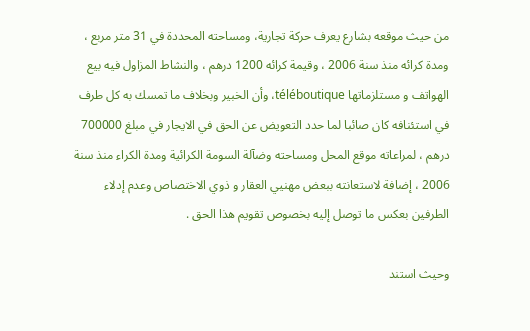من حيث موقعه بشارع يعرف حركة تجارية، ومساحته المحددة في 31 متر مربع ، ومدة كرائه منذ سنة 2006 ، وقيمة كرائه 1200 درهم ، والنشاط المزاول فيه بيع الهواتف و مستلزماتها téléboutique، وأن الخبير وبخلاف ما تمسك به كل طرف في استئنافه كان صائبا لما حدد التعويض عن الحق في الايجار في مبلغ 700000 درهم ، لمراعاته موقع المحل ومساحته وضآلة السومة الكرائية ومدة الكراء منذ سنة 2006 ، إضافة لاستعانته ببعض مهنيي العقار و ذوي الاختصاص وعدم إدلاء الطرفين بعكس ما توصل إليه بخصوص تقويم هذا الحق .

وحيث استند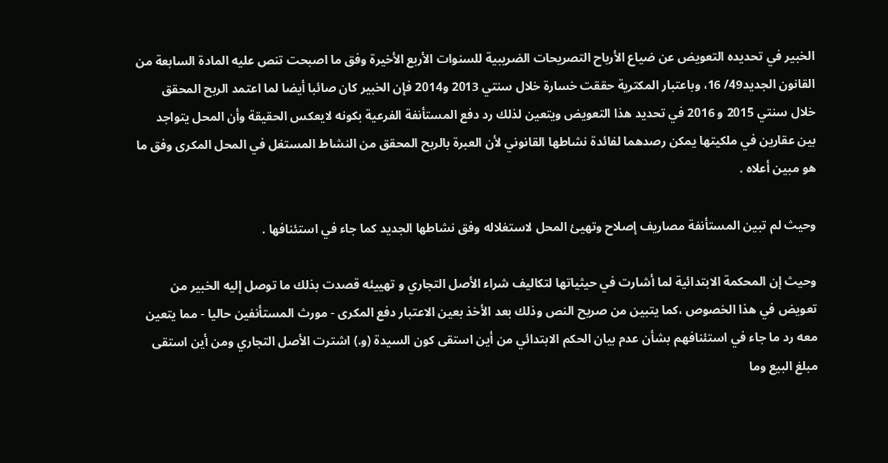الخبير في تحديده التعويض عن ضياع الأرباح التصريحات الضريبية للسنوات الأربع الأخيرة وفق ما اصبحت تنص عليه المادة السابعة من القانون الجديد49/ 16، وباعتبار المكترية حققت خسارة خلال سنتي 2013 و2014 فإن الخبير كان صائبا أيضا لما اعتمد الربح المحقق خلال سنتي 2015 و 2016 في تحديد هذا التعويض ويتعين لذلك رد دفع المستأنفة الفرعية بكونه لايعكس الحقيقة وأن المحل يتواجد بين عقارين في ملكيتها يمكن رصدهما لفائدة نشاطها القانوني لأن العبرة بالربح المحقق من النشاط المستغل في المحل المكرى وفق ما هو مبين أعلاه .

وحيث لم تبين المستأنفة مصاريف إصلاح وتهيئ المحل لاستغلاله وفق نشاطها الجديد كما جاء في استئنافها .

وحيث إن المحكمة الابتدائية لما أشارت في حيثياتها لتكاليف شراء الأصل التجاري و تهييئه قصدت بذلك ما توصل إليه الخبير من تعويض في هذا الخصوص ،كما يتبين من صريح النص وذلك بعد الأخذ بعين الاعتبار دفع المكرى - مورث المستأنفين حاليا - مما يتعين معه رد ما جاء في استئنافهم بشأن عدم بيان الحكم الابتدائي من أين استقى كون السيدة (و.) اشترت الأصل التجاري ومن أين استقى مبلغ البيع وما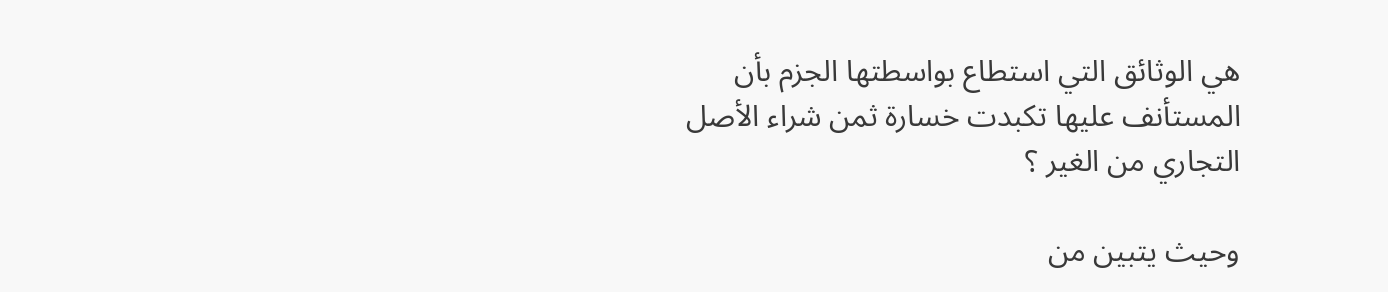هي الوثائق التي استطاع بواسطتها الجزم بأن المستأنف عليها تكبدت خسارة ثمن شراء الأصل التجاري من الغير ؟

وحيث يتبين من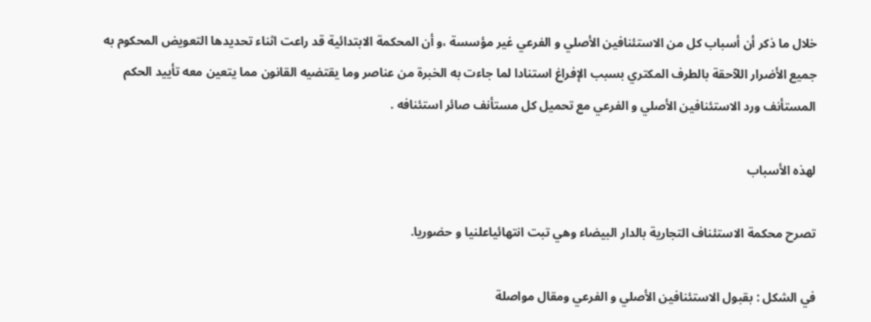خلال ما ذكر أن أسباب كل من الاستئنافين الأصلي و الفرعي غير مؤسسة ،و أن المحكمة الابتدائية قد راعت اثناء تحديدها التعويض المحكوم به جميع الأضرار اللآحقة بالطرف المكتري بسبب الإفراغ استنادا لما جاءت به الخبرة من عناصر وما يقتضيه القانون مما يتعين معه تأييد الحكم المستأنف ورد الاستئنافين الأصلي و الفرعي مع تحميل كل مستأنف صائر استئنافه .

لهذه الأسباب

تصرح محكمة الاستئناف التجارية بالدار البيضاء وهي تبت انتهائياعلنيا و حضوريا.

في الشكل : بقبول الاستئنافين الأصلي و الفرعي ومقال مواصلة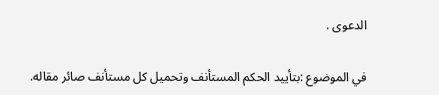الدعوى .

في الموضوع :بتأييد الحكم المستأنف وتحميل كل مستأنف صائر مقاله.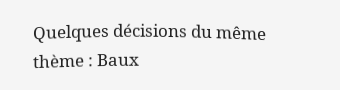Quelques décisions du même thème : Baux